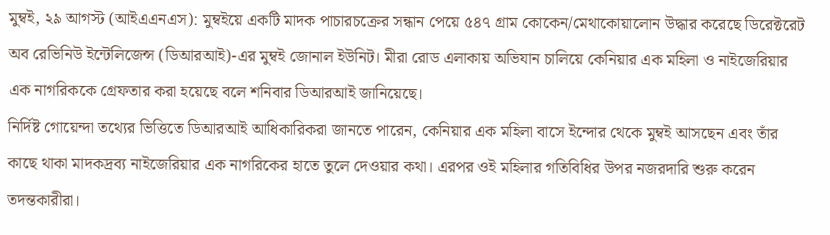মুম্বই, ২৯ আগস্ট (আইএএনএস): মুম্বইয়ে একটি মাদক পাচারচক্রের সন্ধান পেয়ে ৫৪৭ গ্রাম কোকেন/মেথাকোয়ালোন উদ্ধার করেছে ডিরেক্টরেট অব রেভিনিউ ইন্টেলিজেন্স (ডিআরআই)-এর মুম্বই জোনাল ইউনিট। মীরা রোড এলাকায় অভিযান চালিয়ে কেনিয়ার এক মহিলা ও নাইজেরিয়ার এক নাগরিককে গ্রেফতার করা হয়েছে বলে শনিবার ডিআরআই জানিয়েছে।
নির্দিষ্ট গোয়েন্দা তথ্যের ভিত্তিতে ডিআরআই আধিকারিকরা জানতে পারেন, কেনিয়ার এক মহিলা বাসে ইন্দোর থেকে মুম্বই আসছেন এবং তাঁর কাছে থাকা মাদকদ্রব্য নাইজেরিয়ার এক নাগরিকের হাতে তুলে দেওয়ার কথা। এরপর ওই মহিলার গতিবিধির উপর নজরদারি শুরু করেন তদন্তকারীরা।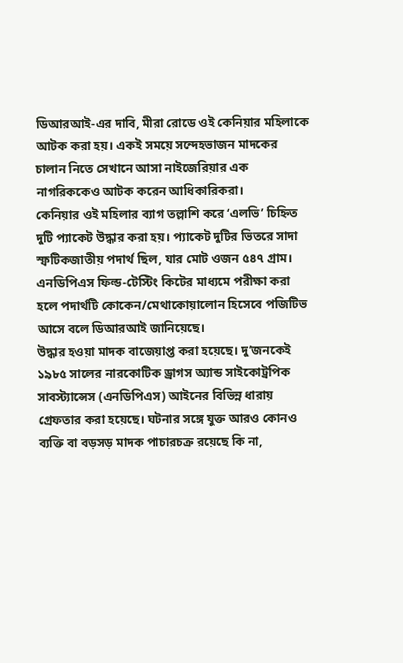ডিআরআই-এর দাবি, মীরা রোডে ওই কেনিয়ার মহিলাকে আটক করা হয়। একই সময়ে সন্দেহভাজন মাদকের চালান নিতে সেখানে আসা নাইজেরিয়ার এক নাগরিককেও আটক করেন আধিকারিকরা।
কেনিয়ার ওই মহিলার ব্যাগ তল্লাশি করে ‘এলভি’ চিহ্নিত দুটি প্যাকেট উদ্ধার করা হয়। প্যাকেট দুটির ভিতরে সাদা স্ফটিকজাতীয় পদার্থ ছিল, যার মোট ওজন ৫৪৭ গ্রাম। এনডিপিএস ফিল্ড-টেস্টিং কিটের মাধ্যমে পরীক্ষা করা হলে পদার্থটি কোকেন/মেথাকোয়ালোন হিসেবে পজিটিভ আসে বলে ডিআরআই জানিয়েছে।
উদ্ধার হওয়া মাদক বাজেয়াপ্ত করা হয়েছে। দু’জনকেই ১৯৮৫ সালের নারকোটিক ড্রাগস অ্যান্ড সাইকোট্রপিক সাবস্ট্যান্সেস (এনডিপিএস) আইনের বিভিন্ন ধারায় গ্রেফতার করা হয়েছে। ঘটনার সঙ্গে যুক্ত আরও কোনও ব্যক্তি বা বড়সড় মাদক পাচারচক্র রয়েছে কি না,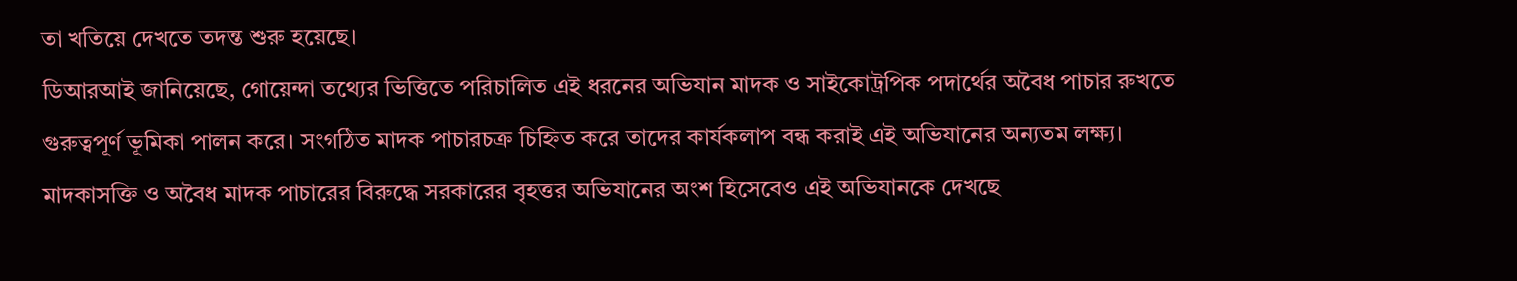তা খতিয়ে দেখতে তদন্ত শুরু হয়েছে।
ডিআরআই জানিয়েছে, গোয়েন্দা তথ্যের ভিত্তিতে পরিচালিত এই ধরনের অভিযান মাদক ও সাইকোট্রপিক পদার্থের অবৈধ পাচার রুখতে গুরুত্বপূর্ণ ভূমিকা পালন করে। সংগঠিত মাদক পাচারচক্র চিহ্নিত করে তাদের কার্যকলাপ বন্ধ করাই এই অভিযানের অন্যতম লক্ষ্য।
মাদকাসক্তি ও অবৈধ মাদক পাচারের বিরুদ্ধে সরকারের বৃহত্তর অভিযানের অংশ হিসেবেও এই অভিযানকে দেখছে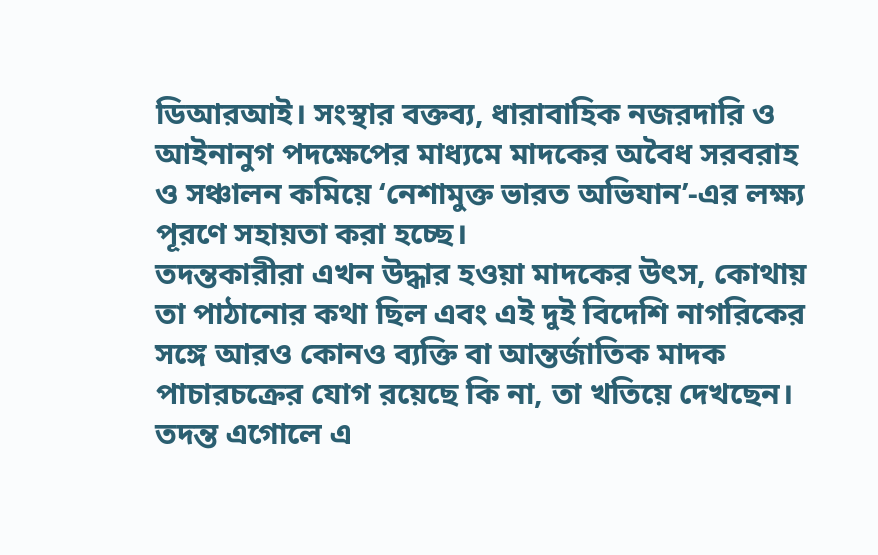ডিআরআই। সংস্থার বক্তব্য, ধারাবাহিক নজরদারি ও আইনানুগ পদক্ষেপের মাধ্যমে মাদকের অবৈধ সরবরাহ ও সঞ্চালন কমিয়ে ‘নেশামুক্ত ভারত অভিযান’-এর লক্ষ্য পূরণে সহায়তা করা হচ্ছে।
তদন্তকারীরা এখন উদ্ধার হওয়া মাদকের উৎস, কোথায় তা পাঠানোর কথা ছিল এবং এই দুই বিদেশি নাগরিকের সঙ্গে আরও কোনও ব্যক্তি বা আন্তর্জাতিক মাদক পাচারচক্রের যোগ রয়েছে কি না, তা খতিয়ে দেখছেন। তদন্ত এগোলে এ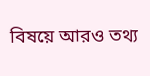বিষয়ে আরও তথ্য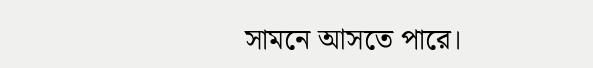সামনে আসতে পারে।